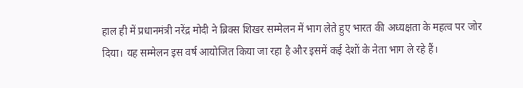हाल ही में प्रधानमंत्री नरेंद्र मोदी ने ब्रिक्स शिखर सम्मेलन में भाग लेते हुए भारत की अध्यक्षता के महत्व पर जोर दिया। यह सम्मेलन इस वर्ष आयोजित किया जा रहा है और इसमें कई देशों के नेता भाग ले रहे हैं।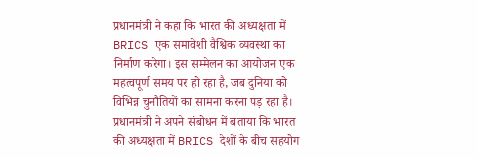प्रधानमंत्री ने कहा कि भारत की अध्यक्षता में BRICS एक समावेशी वैश्विक व्यवस्था का निर्माण करेगा। इस सम्मेलन का आयोजन एक महत्वपूर्ण समय पर हो रहा है, जब दुनिया को विभिन्न चुनौतियों का सामना करना पड़ रहा है।
प्रधानमंत्री ने अपने संबोधन में बताया कि भारत की अध्यक्षता में BRICS देशों के बीच सहयोग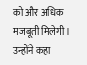को और अधिक मजबूती मिलेगी। उन्होंने कहा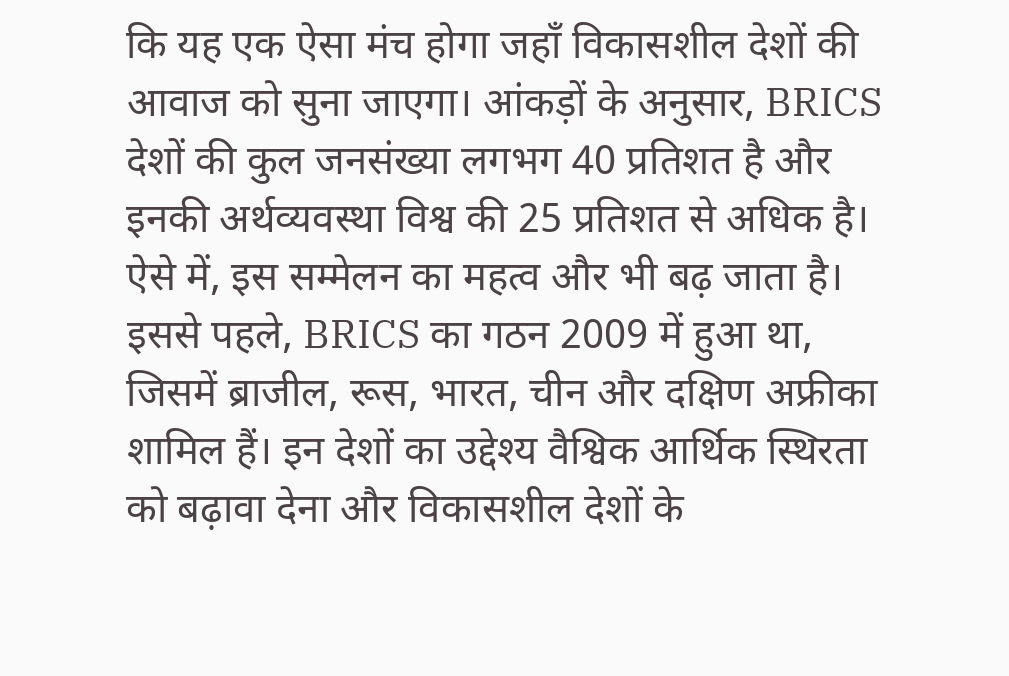कि यह एक ऐसा मंच होगा जहाँ विकासशील देशों की आवाज को सुना जाएगा। आंकड़ों के अनुसार, BRICS देशों की कुल जनसंख्या लगभग 40 प्रतिशत है और इनकी अर्थव्यवस्था विश्व की 25 प्रतिशत से अधिक है। ऐसे में, इस सम्मेलन का महत्व और भी बढ़ जाता है।
इससे पहले, BRICS का गठन 2009 में हुआ था, जिसमें ब्राजील, रूस, भारत, चीन और दक्षिण अफ्रीका शामिल हैं। इन देशों का उद्देश्य वैश्विक आर्थिक स्थिरता को बढ़ावा देना और विकासशील देशों के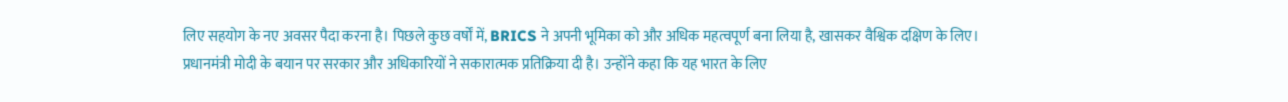लिए सहयोग के नए अवसर पैदा करना है। पिछले कुछ वर्षों में, BRICS ने अपनी भूमिका को और अधिक महत्वपूर्ण बना लिया है, खासकर वैश्विक दक्षिण के लिए।
प्रधानमंत्री मोदी के बयान पर सरकार और अधिकारियों ने सकारात्मक प्रतिक्रिया दी है। उन्होंने कहा कि यह भारत के लिए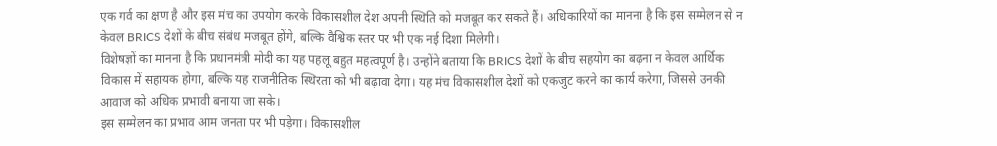एक गर्व का क्षण है और इस मंच का उपयोग करके विकासशील देश अपनी स्थिति को मजबूत कर सकते हैं। अधिकारियों का मानना है कि इस सम्मेलन से न केवल BRICS देशों के बीच संबंध मजबूत होंगे, बल्कि वैश्विक स्तर पर भी एक नई दिशा मिलेगी।
विशेषज्ञों का मानना है कि प्रधानमंत्री मोदी का यह पहलू बहुत महत्वपूर्ण है। उन्होंने बताया कि BRICS देशों के बीच सहयोग का बढ़ना न केवल आर्थिक विकास में सहायक होगा, बल्कि यह राजनीतिक स्थिरता को भी बढ़ावा देगा। यह मंच विकासशील देशों को एकजुट करने का कार्य करेगा, जिससे उनकी आवाज को अधिक प्रभावी बनाया जा सके।
इस सम्मेलन का प्रभाव आम जनता पर भी पड़ेगा। विकासशील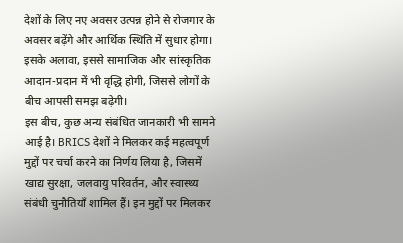देशों के लिए नए अवसर उत्पन्न होने से रोजगार के अवसर बढ़ेंगे और आर्थिक स्थिति में सुधार होगा। इसके अलावा, इससे सामाजिक और सांस्कृतिक आदान-प्रदान में भी वृद्धि होगी, जिससे लोगों के बीच आपसी समझ बढ़ेगी।
इस बीच, कुछ अन्य संबंधित जानकारी भी सामने आई है। BRICS देशों ने मिलकर कई महत्वपूर्ण मुद्दों पर चर्चा करने का निर्णय लिया है, जिसमें खाद्य सुरक्षा, जलवायु परिवर्तन, और स्वास्थ्य संबंधी चुनौतियाँ शामिल हैं। इन मुद्दों पर मिलकर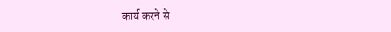कार्य करने से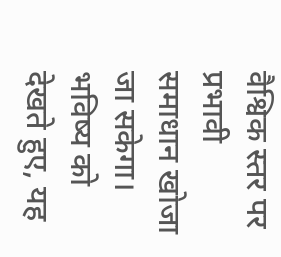वैश्विक स्तर पर प्रभावी समाधान खोजा जा सकेगा।
भविष्य को देखते हुए, यह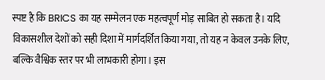स्पष्ट है कि BRICS का यह सम्मेलन एक महत्वपूर्ण मोड़ साबित हो सकता है। यदि विकासशील देशों को सही दिशा में मार्गदर्शित किया गया, तो यह न केवल उनके लिए, बल्कि वैश्विक स्तर पर भी लाभकारी होगा। इस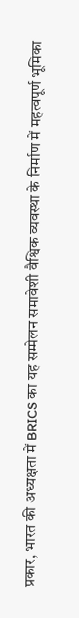प्रकार, भारत की अध्यक्षता में BRICS का यह सम्मेलन समावेशी वैश्विक व्यवस्था के निर्माण में महत्वपूर्ण भूमिका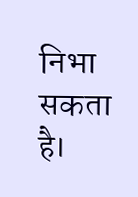निभा सकता है।